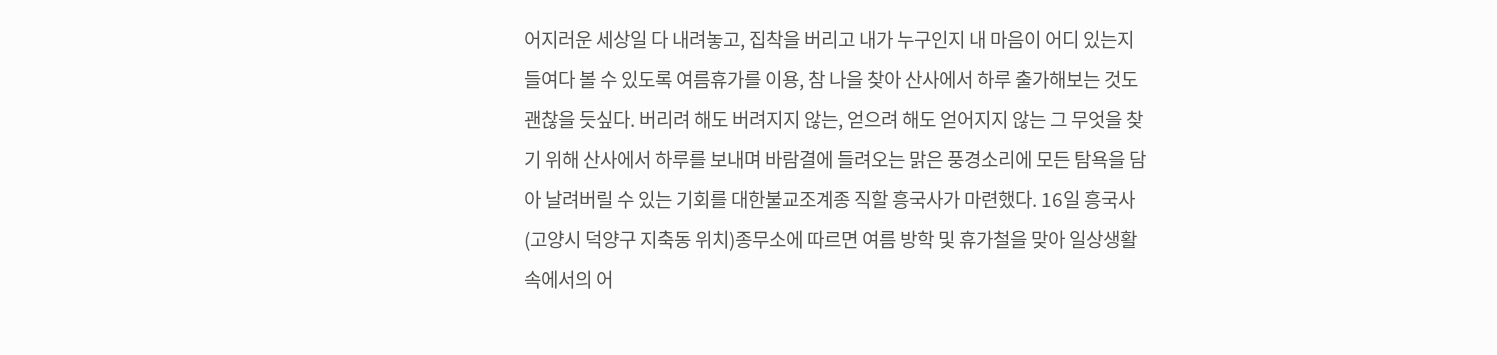어지러운 세상일 다 내려놓고, 집착을 버리고 내가 누구인지 내 마음이 어디 있는지 들여다 볼 수 있도록 여름휴가를 이용, 참 나을 찾아 산사에서 하루 출가해보는 것도 괜찮을 듯싶다. 버리려 해도 버려지지 않는, 얻으려 해도 얻어지지 않는 그 무엇을 찾기 위해 산사에서 하루를 보내며 바람결에 들려오는 맑은 풍경소리에 모든 탐욕을 담아 날려버릴 수 있는 기회를 대한불교조계종 직할 흥국사가 마련했다. 16일 흥국사(고양시 덕양구 지축동 위치)종무소에 따르면 여름 방학 및 휴가철을 맞아 일상생활 속에서의 어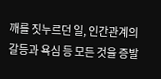깨를 짓누르던 일, 인간관계의 갈등과 욕심 등 모든 것을 증발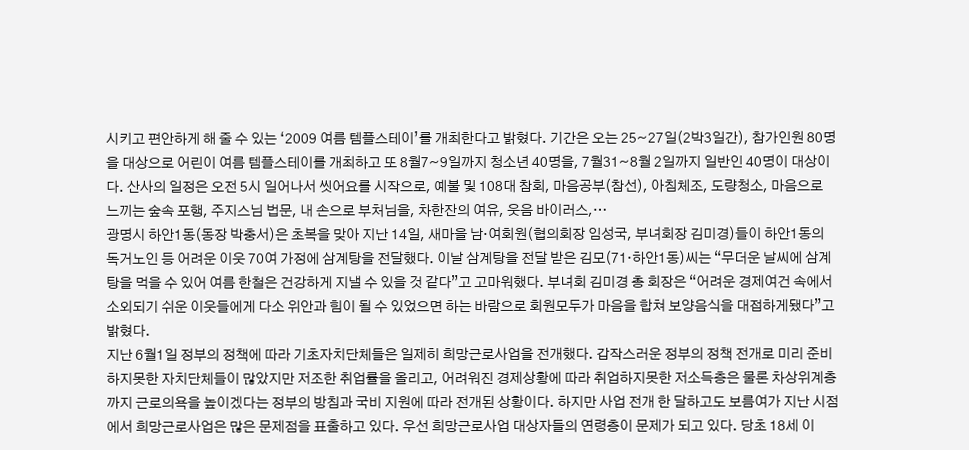시키고 편안하게 해 줄 수 있는 ‘2009 여름 템플스테이’를 개최한다고 밝혔다. 기간은 오는 25~27일(2박3일간), 참가인원 80명을 대상으로 어린이 여름 템플스테이를 개최하고 또 8월7~9일까지 청소년 40명을, 7월31~8월 2일까지 일반인 40명이 대상이다. 산사의 일정은 오전 5시 일어나서 씻어요를 시작으로, 예불 및 108대 참회, 마음공부(참선), 아침체조, 도량청소, 마음으로 느끼는 숲속 포행, 주지스님 법문, 내 손으로 부처님을, 차한잔의 여유, 웃음 바이러스,…
광명시 하안1동(동장 박충서)은 초복을 맞아 지난 14일, 새마을 남·여회원(협의회장 임성국, 부녀회장 김미경)들이 하안1동의 독거노인 등 어려운 이웃 70여 가정에 삼계탕을 전달했다. 이날 삼계탕을 전달 받은 김모(71·하안1동)씨는 “무더운 날씨에 삼계탕을 먹을 수 있어 여름 한철은 건강하게 지낼 수 있을 것 같다”고 고마워했다. 부녀회 김미경 총 회장은 “어려운 경제여건 속에서 소외되기 쉬운 이웃들에게 다소 위안과 힘이 될 수 있었으면 하는 바람으로 회원모두가 마음을 합쳐 보양음식을 대접하게됐다”고 밝혔다.
지난 6월1일 정부의 정책에 따라 기초자치단체들은 일제히 희망근로사업을 전개했다. 갑작스러운 정부의 정책 전개로 미리 준비하지못한 자치단체들이 많았지만 저조한 취업률을 올리고, 어려워진 경제상황에 따라 취업하지못한 저소득층은 물론 차상위계층까지 근로의욕을 높이겠다는 정부의 방침과 국비 지원에 따라 전개된 상황이다. 하지만 사업 전개 한 달하고도 보름여가 지난 시점에서 희망근로사업은 많은 문제점을 표출하고 있다. 우선 희망근로사업 대상자들의 연령층이 문제가 되고 있다. 당초 18세 이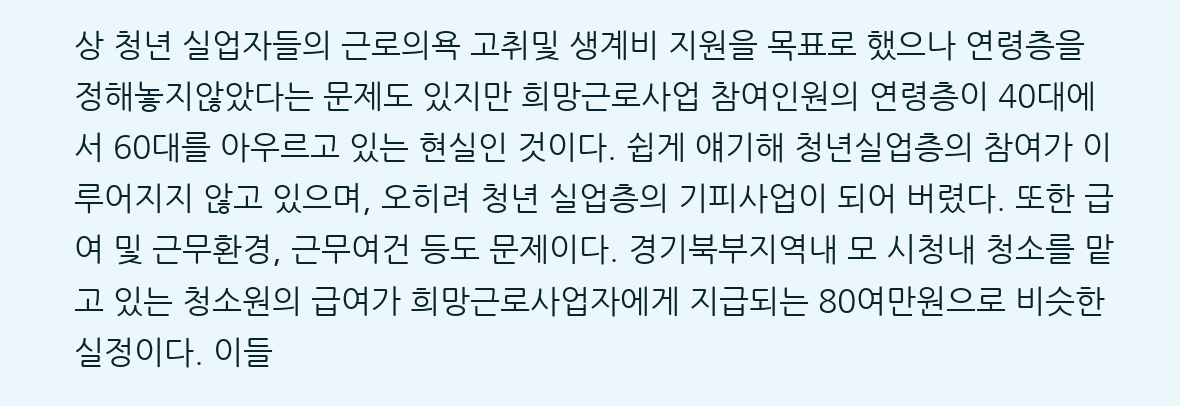상 청년 실업자들의 근로의욕 고취및 생계비 지원을 목표로 했으나 연령층을 정해놓지않았다는 문제도 있지만 희망근로사업 참여인원의 연령층이 40대에서 60대를 아우르고 있는 현실인 것이다. 쉽게 얘기해 청년실업층의 참여가 이루어지지 않고 있으며, 오히려 청년 실업층의 기피사업이 되어 버렸다. 또한 급여 및 근무환경, 근무여건 등도 문제이다. 경기북부지역내 모 시청내 청소를 맡고 있는 청소원의 급여가 희망근로사업자에게 지급되는 80여만원으로 비슷한 실정이다. 이들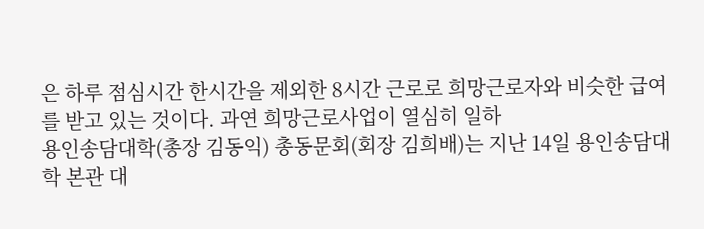은 하루 점심시간 한시간을 제외한 8시간 근로로 희망근로자와 비슷한 급여를 받고 있는 것이다. 과연 희망근로사업이 열심히 일하
용인송담대학(총장 김동익) 총동문회(회장 김희배)는 지난 14일 용인송담대학 본관 대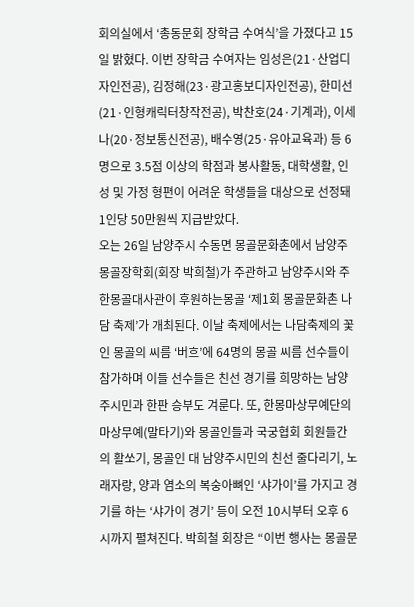회의실에서 ‘총동문회 장학금 수여식’을 가졌다고 15일 밝혔다. 이번 장학금 수여자는 임성은(21·산업디자인전공), 김정해(23·광고홍보디자인전공), 한미선(21·인형캐릭터창작전공), 박찬호(24·기계과), 이세나(20·정보통신전공), 배수영(25·유아교육과) 등 6명으로 3.5점 이상의 학점과 봉사활동, 대학생활, 인성 및 가정 형편이 어려운 학생들을 대상으로 선정돼 1인당 50만원씩 지급받았다.
오는 26일 남양주시 수동면 몽골문화촌에서 남양주 몽골장학회(회장 박희철)가 주관하고 남양주시와 주한몽골대사관이 후원하는몽골 ‘제1회 몽골문화촌 나담 축제’가 개최된다. 이날 축제에서는 나담축제의 꽃인 몽골의 씨름 ‘버흐’에 64명의 몽골 씨름 선수들이 참가하며 이들 선수들은 친선 경기를 희망하는 남양주시민과 한판 승부도 겨룬다. 또, 한몽마상무예단의 마상무예(말타기)와 몽골인들과 국궁협회 회원들간의 활쏘기, 몽골인 대 남양주시민의 친선 줄다리기, 노래자랑, 양과 염소의 복숭아뼈인 ‘샤가이’를 가지고 경기를 하는 ‘샤가이 경기’ 등이 오전 10시부터 오후 6시까지 펼쳐진다. 박희철 회장은 “이번 행사는 몽골문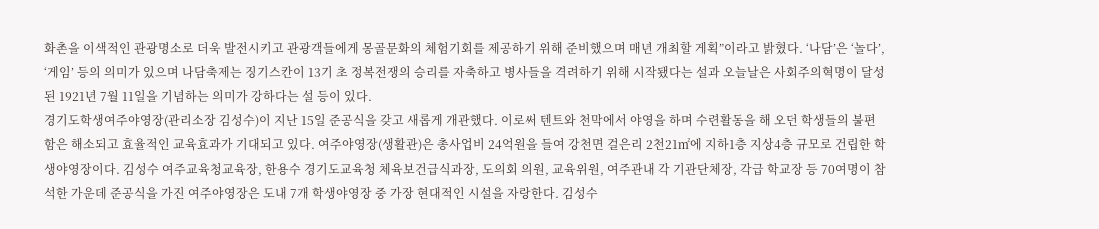화촌을 이색적인 관광명소로 더욱 발전시키고 관광객들에게 몽골문화의 체험기회를 제공하기 위해 준비했으며 매년 개최할 게획”이라고 밝혔다. ‘나담’은 ‘놀다’, ‘게임’ 등의 의미가 있으며 나담축제는 징기스칸이 13기 초 정복전쟁의 승리를 자축하고 병사들을 격려하기 위해 시작됐다는 설과 오늘날은 사회주의혁명이 달성된 1921년 7월 11일을 기념하는 의미가 강하다는 설 등이 있다.
경기도학생여주야영장(관리소장 김성수)이 지난 15일 준공식을 갖고 새롭게 개관했다. 이로써 텐트와 천막에서 야영을 하며 수련활동을 해 오던 학생들의 불편함은 해소되고 효율적인 교육효과가 기대되고 있다. 여주야영장(생활관)은 총사업비 24억원을 들여 강천면 걸은리 2천21㎡에 지하1층 지상4층 규모로 건립한 학생야영장이다. 김성수 여주교육청교육장, 한용수 경기도교육청 체육보건급식과장, 도의회 의원, 교육위원, 여주관내 각 기관단체장, 각급 학교장 등 70여명이 참석한 가운데 준공식을 가진 여주야영장은 도내 7개 학생야영장 중 가장 현대적인 시설을 자랑한다. 김성수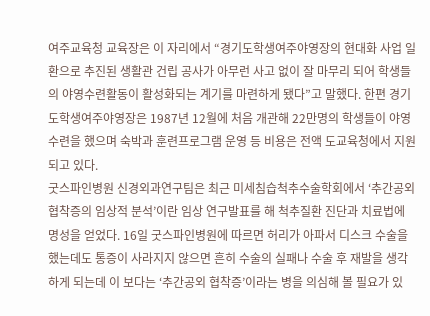여주교육청 교육장은 이 자리에서 “경기도학생여주야영장의 현대화 사업 일환으로 추진된 생활관 건립 공사가 아무런 사고 없이 잘 마무리 되어 학생들의 야영수련활동이 활성화되는 계기를 마련하게 됐다”고 말했다. 한편 경기도학생여주야영장은 1987년 12월에 처음 개관해 22만명의 학생들이 야영수련을 했으며 숙박과 훈련프로그램 운영 등 비용은 전액 도교육청에서 지원되고 있다.
굿스파인병원 신경외과연구팀은 최근 미세침습척추수술학회에서 ‘추간공외 협착증의 임상적 분석’이란 임상 연구발표를 해 척추질환 진단과 치료법에 명성을 얻었다. 16일 굿스파인병원에 따르면 허리가 아파서 디스크 수술을 했는데도 통증이 사라지지 않으면 흔히 수술의 실패나 수술 후 재발을 생각하게 되는데 이 보다는 ‘추간공외 협착증’이라는 병을 의심해 볼 필요가 있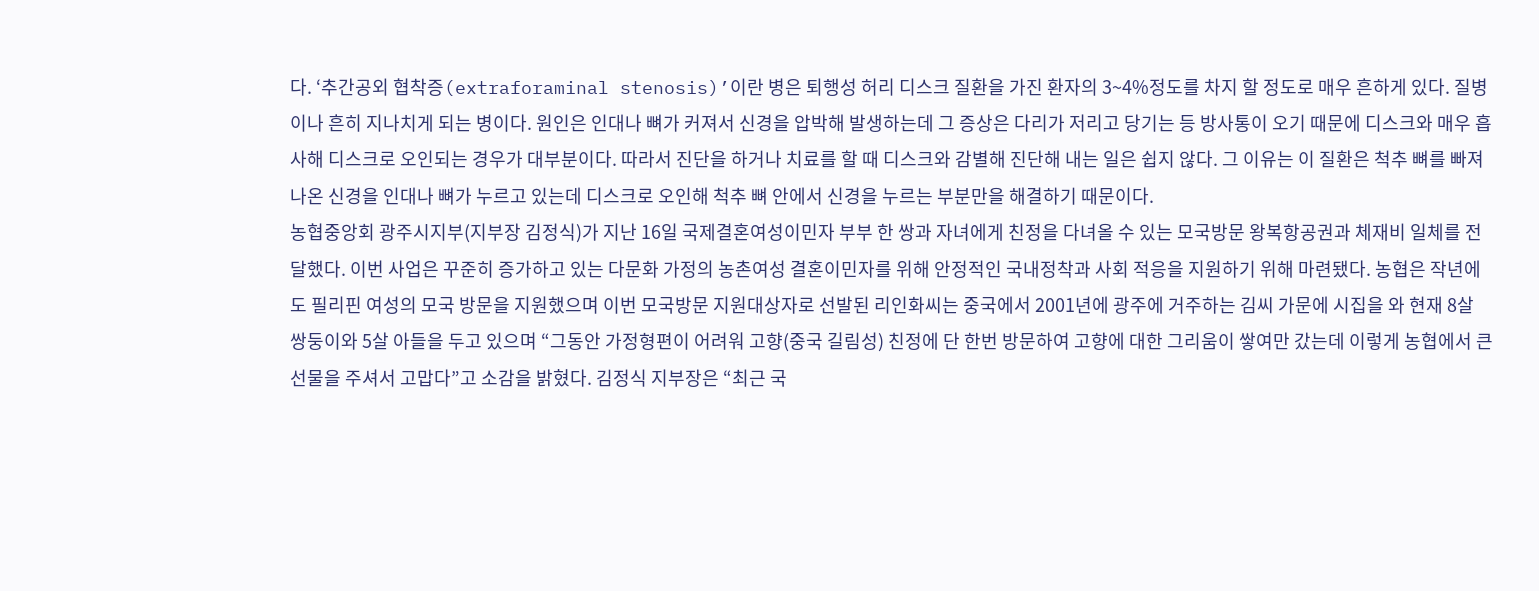다. ‘추간공외 협착증(extraforaminal stenosis)’이란 병은 퇴행성 허리 디스크 질환을 가진 환자의 3~4%정도를 차지 할 정도로 매우 흔하게 있다. 질병이나 흔히 지나치게 되는 병이다. 원인은 인대나 뼈가 커져서 신경을 압박해 발생하는데 그 증상은 다리가 저리고 당기는 등 방사통이 오기 때문에 디스크와 매우 흡사해 디스크로 오인되는 경우가 대부분이다. 따라서 진단을 하거나 치료를 할 때 디스크와 감별해 진단해 내는 일은 쉽지 않다. 그 이유는 이 질환은 척추 뼈를 빠져나온 신경을 인대나 뼈가 누르고 있는데 디스크로 오인해 척추 뼈 안에서 신경을 누르는 부분만을 해결하기 때문이다.
농협중앙회 광주시지부(지부장 김정식)가 지난 16일 국제결혼여성이민자 부부 한 쌍과 자녀에게 친정을 다녀올 수 있는 모국방문 왕복항공권과 체재비 일체를 전달했다. 이번 사업은 꾸준히 증가하고 있는 다문화 가정의 농촌여성 결혼이민자를 위해 안정적인 국내정착과 사회 적응을 지원하기 위해 마련됐다. 농협은 작년에도 필리핀 여성의 모국 방문을 지원했으며 이번 모국방문 지원대상자로 선발된 리인화씨는 중국에서 2001년에 광주에 거주하는 김씨 가문에 시집을 와 현재 8살 쌍둥이와 5살 아들을 두고 있으며 “그동안 가정형편이 어려워 고향(중국 길림성) 친정에 단 한번 방문하여 고향에 대한 그리움이 쌓여만 갔는데 이렇게 농협에서 큰 선물을 주셔서 고맙다”고 소감을 밝혔다. 김정식 지부장은 “최근 국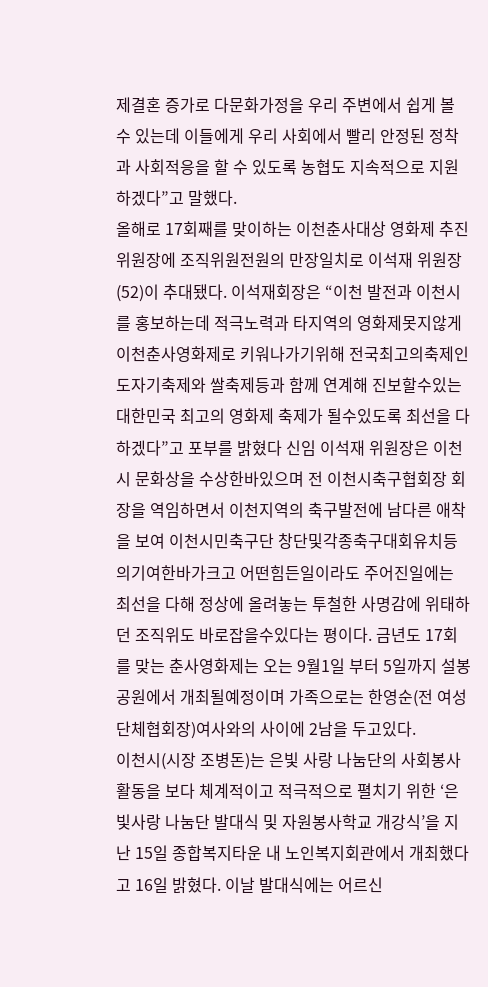제결혼 증가로 다문화가정을 우리 주변에서 쉽게 볼 수 있는데 이들에게 우리 사회에서 빨리 안정된 정착과 사회적응을 할 수 있도록 농협도 지속적으로 지원하겠다”고 말했다.
올해로 17회째를 맞이하는 이천춘사대상 영화제 추진위원장에 조직위원전원의 만장일치로 이석재 위원장(52)이 추대됐다. 이석재회장은 “이천 발전과 이천시를 홍보하는데 적극노력과 타지역의 영화제못지않게 이천춘사영화제로 키워나가기위해 전국최고의축제인 도자기축제와 쌀축제등과 함께 연계해 진보할수있는 대한민국 최고의 영화제 축제가 될수있도록 최선을 다하겠다”고 포부를 밝혔다 신임 이석재 위원장은 이천시 문화상을 수상한바있으며 전 이천시축구협회장 회장을 역임하면서 이천지역의 축구발전에 남다른 애착을 보여 이천시민축구단 창단및각종축구대회유치등의기여한바가크고 어떤힘든일이라도 주어진일에는 최선을 다해 정상에 올려놓는 투철한 사명감에 위태하던 조직위도 바로잡을수있다는 평이다. 금년도 17회 를 맞는 춘사영화제는 오는 9월1일 부터 5일까지 설봉공원에서 개최될예정이며 가족으로는 한영순(전 여성단체협회장)여사와의 사이에 2남을 두고있다.
이천시(시장 조병돈)는 은빛 사랑 나눔단의 사회봉사활동을 보다 체계적이고 적극적으로 펼치기 위한 ‘은빛사랑 나눔단 발대식 및 자원봉사학교 개강식’을 지난 15일 종합복지타운 내 노인복지회관에서 개최했다고 16일 밝혔다. 이날 발대식에는 어르신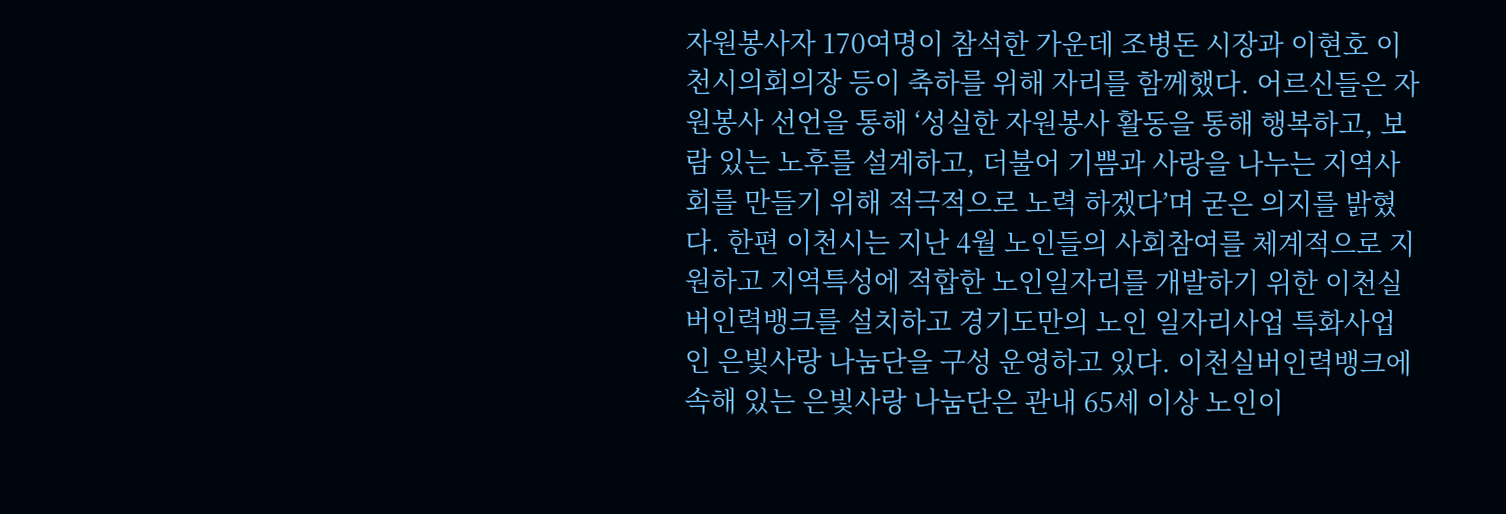자원봉사자 170여명이 참석한 가운데 조병돈 시장과 이현호 이천시의회의장 등이 축하를 위해 자리를 함께했다. 어르신들은 자원봉사 선언을 통해 ‘성실한 자원봉사 활동을 통해 행복하고, 보람 있는 노후를 설계하고, 더불어 기쁨과 사랑을 나누는 지역사회를 만들기 위해 적극적으로 노력 하겠다’며 굳은 의지를 밝혔다. 한편 이천시는 지난 4월 노인들의 사회참여를 체계적으로 지원하고 지역특성에 적합한 노인일자리를 개발하기 위한 이천실버인력뱅크를 설치하고 경기도만의 노인 일자리사업 특화사업인 은빛사랑 나눔단을 구성 운영하고 있다. 이천실버인력뱅크에 속해 있는 은빛사랑 나눔단은 관내 65세 이상 노인이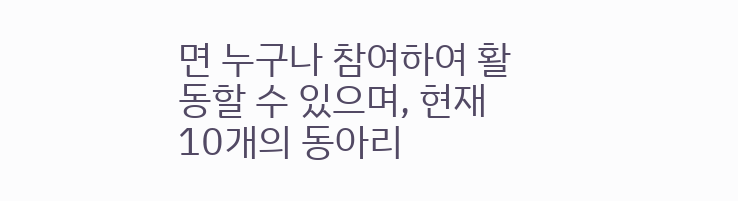면 누구나 참여하여 활동할 수 있으며, 현재 10개의 동아리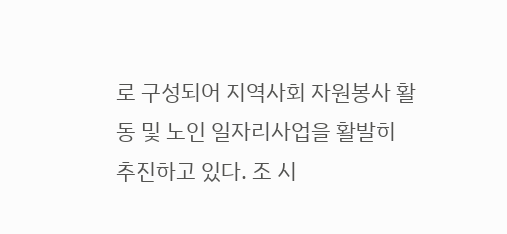로 구성되어 지역사회 자원봉사 활동 및 노인 일자리사업을 활발히 추진하고 있다. 조 시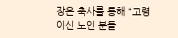장은 축사를 통해 “고령이신 노인 분들